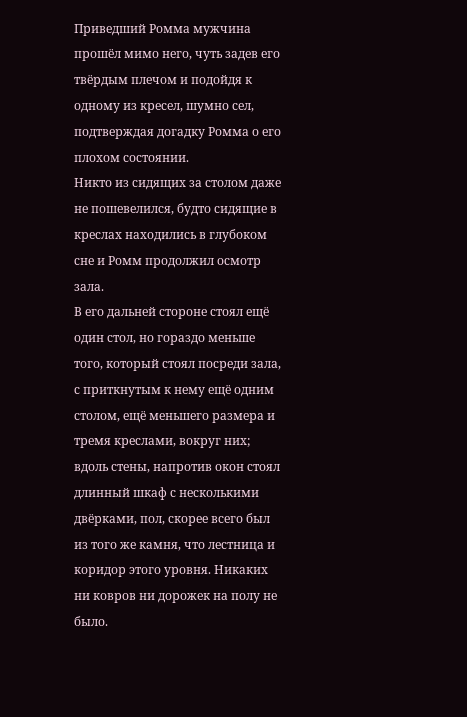Приведший Ромма мужчина прошёл мимо него, чуть задев его твёрдым плечом и подойдя к одному из кресел, шумно сел, подтверждая догадку Ромма о его плохом состоянии.
Никто из сидящих за столом даже не пошевелился, будто сидящие в креслах находились в глубоком сне и Ромм продолжил осмотр зала.
В его дальней стороне стоял ещё один стол, но гораздо меньше того, который стоял посреди зала, с приткнутым к нему ещё одним столом, ещё меньшего размера и тремя креслами, вокруг них; вдоль стены, напротив окон стоял длинный шкаф с несколькими двёрками, пол, скорее всего был из того же камня, что лестница и коридор этого уровня. Никаких ни ковров ни дорожек на полу не было.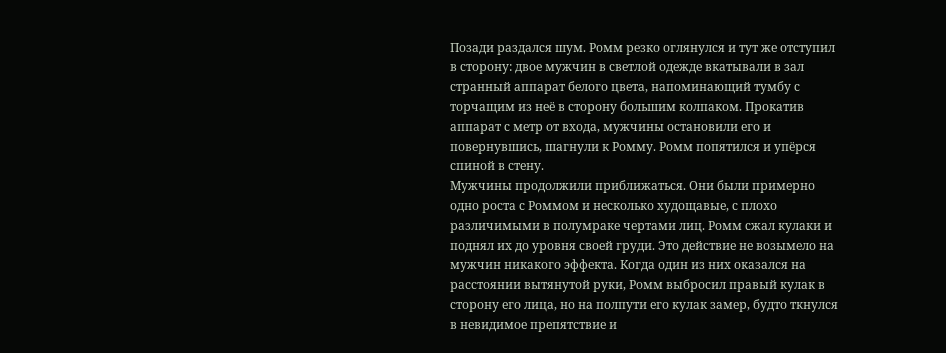Позади раздался шум. Ромм резко оглянулся и тут же отступил в сторону: двое мужчин в светлой одежде вкатывали в зал странный аппарат белого цвета, напоминающий тумбу с торчащим из неё в сторону большим колпаком. Прокатив аппарат с метр от входа, мужчины остановили его и повернувшись, шагнули к Ромму. Ромм попятился и упёрся спиной в стену.
Мужчины продолжили приближаться. Они были примерно одно роста с Роммом и несколько худощавые, с плохо различимыми в полумраке чертами лиц. Ромм сжал кулаки и поднял их до уровня своей груди. Это действие не возымело на мужчин никакого эффекта. Когда один из них оказался на расстоянии вытянутой руки, Ромм выбросил правый кулак в сторону его лица, но на полпути его кулак замер, будто ткнулся в невидимое препятствие и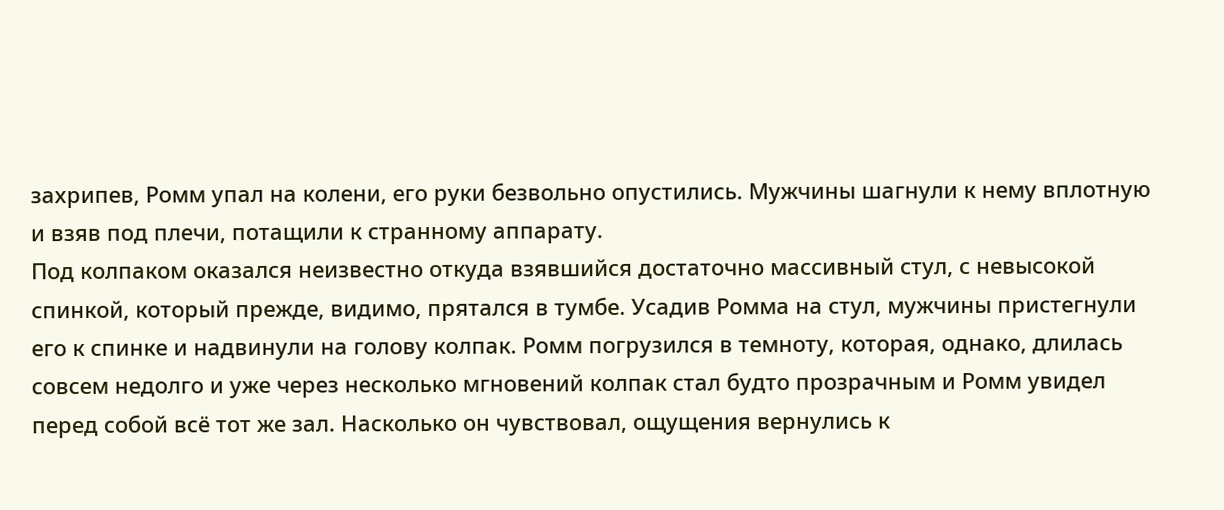захрипев, Ромм упал на колени, его руки безвольно опустились. Мужчины шагнули к нему вплотную и взяв под плечи, потащили к странному аппарату.
Под колпаком оказался неизвестно откуда взявшийся достаточно массивный стул, с невысокой спинкой, который прежде, видимо, прятался в тумбе. Усадив Ромма на стул, мужчины пристегнули его к спинке и надвинули на голову колпак. Ромм погрузился в темноту, которая, однако, длилась совсем недолго и уже через несколько мгновений колпак стал будто прозрачным и Ромм увидел перед собой всё тот же зал. Насколько он чувствовал, ощущения вернулись к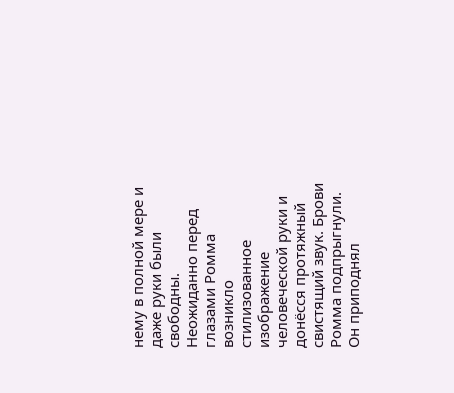нему в полной мере и даже руки были свободны.
Неожиданно перед глазами Ромма возникло стилизованное изображение человеческой руки и донёсся протяжный свистящий звук. Брови Ромма подпрыгнули. Он приподнял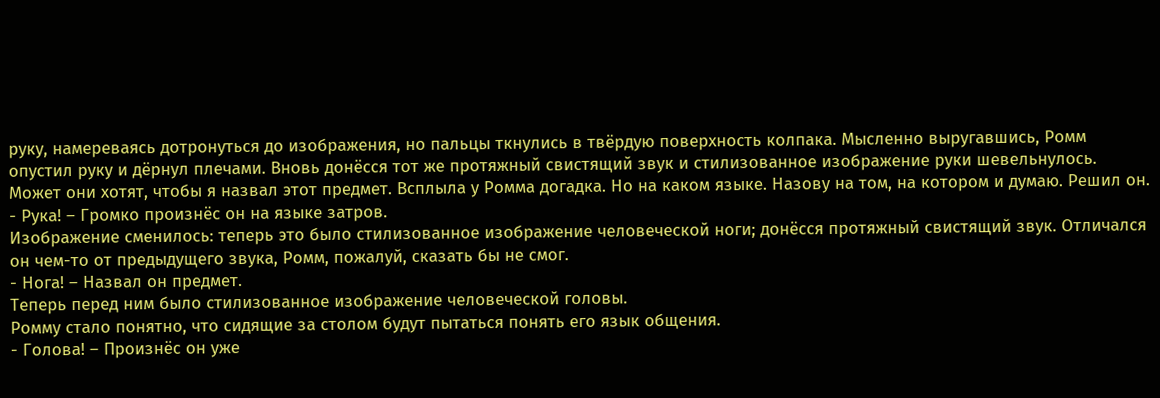руку, намереваясь дотронуться до изображения, но пальцы ткнулись в твёрдую поверхность колпака. Мысленно выругавшись, Ромм опустил руку и дёрнул плечами. Вновь донёсся тот же протяжный свистящий звук и стилизованное изображение руки шевельнулось.
Может они хотят, чтобы я назвал этот предмет. Всплыла у Ромма догадка. Но на каком языке. Назову на том, на котором и думаю. Решил он.
- Рука! – Громко произнёс он на языке затров.
Изображение сменилось: теперь это было стилизованное изображение человеческой ноги; донёсся протяжный свистящий звук. Отличался он чем-то от предыдущего звука, Ромм, пожалуй, сказать бы не смог.
- Нога! – Назвал он предмет.
Теперь перед ним было стилизованное изображение человеческой головы.
Ромму стало понятно, что сидящие за столом будут пытаться понять его язык общения.
- Голова! – Произнёс он уже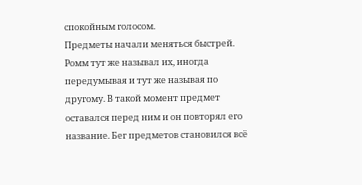спокойным голосом.
Предметы начали меняться быстрей. Ромм тут же называл их, иногда передумывая и тут же называя по другому. В такой момент предмет оставался перед ним и он повторял его название. Бег предметов становился всё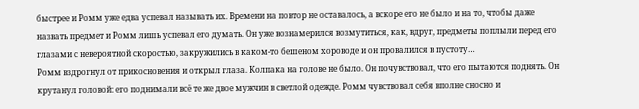быстрее и Ромм уже едва успевал называть их. Времени на повтор не оставалось, а вскоре его не было и на то, чтобы даже назвать предмет и Ромм лишь успевал его думать. Он уже вознамерился возмутиться, как, вдруг, предметы поплыли перед его глазами с невероятной скоростью, закружились в каком-то бешеном хороводе и он провалился в пустоту…
Ромм вздрогнул от прикосновения и открыл глаза. Колпака на голове не было. Он почувствовал, что его пытаются поднять. Он крутанул головой: его поднимали всё те же двое мужчин в светлой одежде. Ромм чувствовал себя вполне сносно и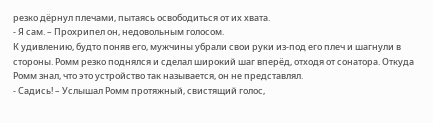резко дёрнул плечами, пытаясь освободиться от их хвата.
- Я сам. – Прохрипел он, недовольным голосом.
К удивлению, будто поняв его, мужчины убрали свои руки из-под его плеч и шагнули в стороны. Ромм резко поднялся и сделал широкий шаг вперёд, отходя от сонатора. Откуда Ромм знал, что это устройство так называется, он не представлял.
- Садись! – Услышал Ромм протяжный, свистящий голос,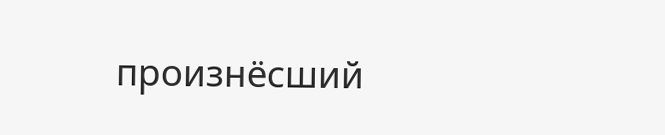произнёсший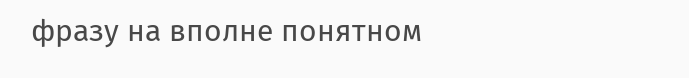фразу на вполне понятном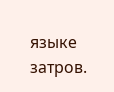языке затров.